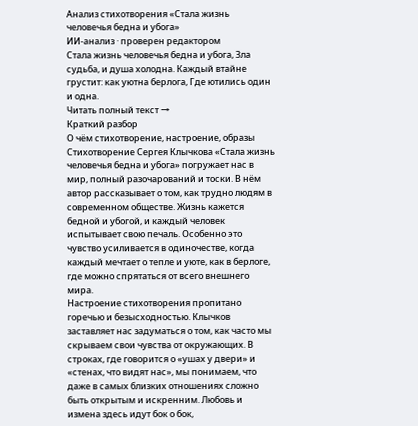Анализ стихотворения «Стала жизнь человечья бедна и убога»
ИИ-анализ · проверен редактором
Стала жизнь человечья бедна и убога, Зла судьба, и душа холодна. Каждый втайне грустит: как уютна берлога, Где ютились один и одна.
Читать полный текст →
Краткий разбор
О чём стихотворение, настроение, образы
Стихотворение Сергея Клычкова «Стала жизнь человечья бедна и убога» погружает нас в мир, полный разочарований и тоски. В нём автор рассказывает о том, как трудно людям в современном обществе. Жизнь кажется бедной и убогой, и каждый человек испытывает свою печаль. Особенно это чувство усиливается в одиночестве, когда каждый мечтает о тепле и уюте, как в берлоге, где можно спрятаться от всего внешнего мира.
Настроение стихотворения пропитано горечью и безысходностью. Клычков заставляет нас задуматься о том, как часто мы скрываем свои чувства от окружающих. В строках, где говорится о «ушах у двери» и «стенах, что видят нас», мы понимаем, что даже в самых близких отношениях сложно быть открытым и искренним. Любовь и измена здесь идут бок о бок,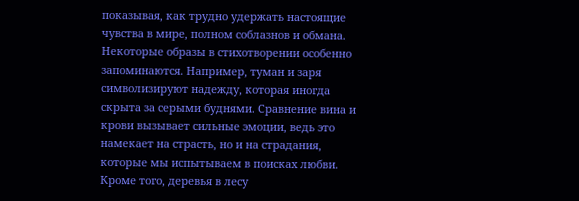показывая, как трудно удержать настоящие чувства в мире, полном соблазнов и обмана.
Некоторые образы в стихотворении особенно запоминаются. Например, туман и заря символизируют надежду, которая иногда скрыта за серыми буднями. Сравнение вина и крови вызывает сильные эмоции, ведь это намекает на страсть, но и на страдания, которые мы испытываем в поисках любви. Кроме того, деревья в лесу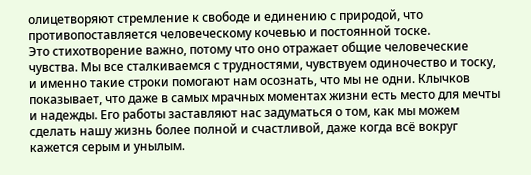олицетворяют стремление к свободе и единению с природой, что противопоставляется человеческому кочевью и постоянной тоске.
Это стихотворение важно, потому что оно отражает общие человеческие чувства. Мы все сталкиваемся с трудностями, чувствуем одиночество и тоску, и именно такие строки помогают нам осознать, что мы не одни. Клычков показывает, что даже в самых мрачных моментах жизни есть место для мечты и надежды. Его работы заставляют нас задуматься о том, как мы можем сделать нашу жизнь более полной и счастливой, даже когда всё вокруг кажется серым и унылым.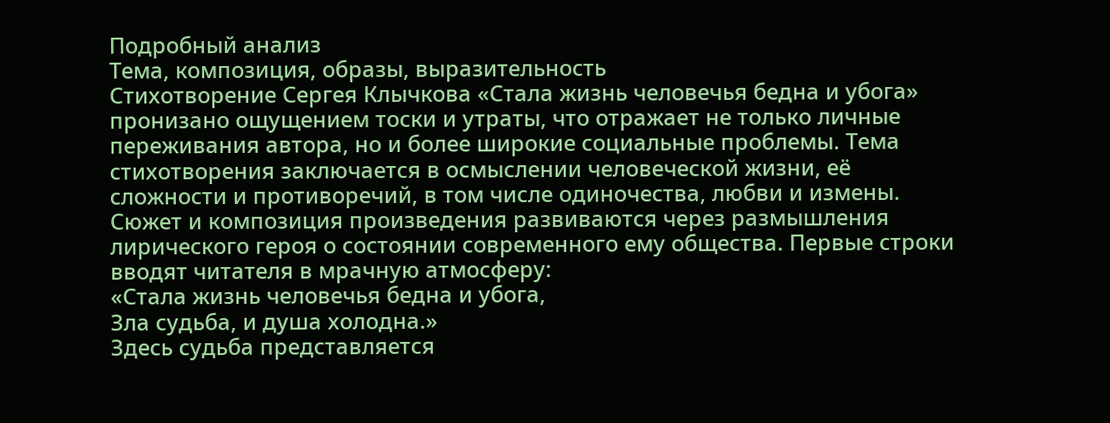Подробный анализ
Тема, композиция, образы, выразительность
Стихотворение Сергея Клычкова «Стала жизнь человечья бедна и убога» пронизано ощущением тоски и утраты, что отражает не только личные переживания автора, но и более широкие социальные проблемы. Тема стихотворения заключается в осмыслении человеческой жизни, её сложности и противоречий, в том числе одиночества, любви и измены.
Сюжет и композиция произведения развиваются через размышления лирического героя о состоянии современного ему общества. Первые строки вводят читателя в мрачную атмосферу:
«Стала жизнь человечья бедна и убога,
Зла судьба, и душа холодна.»
Здесь судьба представляется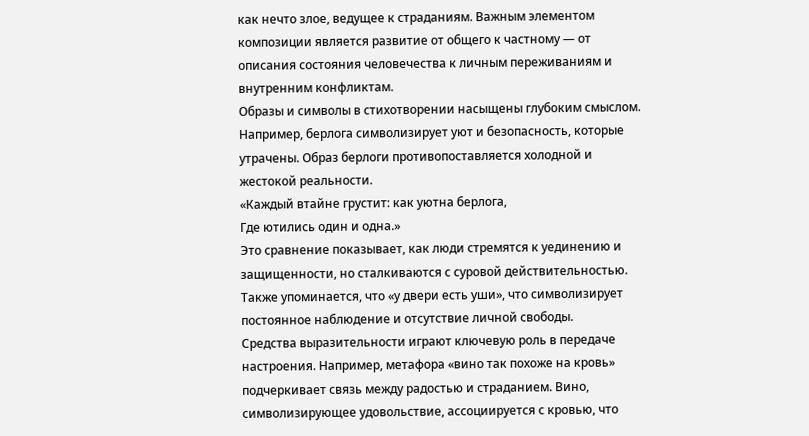как нечто злое, ведущее к страданиям. Важным элементом композиции является развитие от общего к частному — от описания состояния человечества к личным переживаниям и внутренним конфликтам.
Образы и символы в стихотворении насыщены глубоким смыслом. Например, берлога символизирует уют и безопасность, которые утрачены. Образ берлоги противопоставляется холодной и жестокой реальности.
«Каждый втайне грустит: как уютна берлога,
Где ютились один и одна.»
Это сравнение показывает, как люди стремятся к уединению и защищенности, но сталкиваются с суровой действительностью. Также упоминается, что «у двери есть уши», что символизирует постоянное наблюдение и отсутствие личной свободы.
Средства выразительности играют ключевую роль в передаче настроения. Например, метафора «вино так похоже на кровь» подчеркивает связь между радостью и страданием. Вино, символизирующее удовольствие, ассоциируется с кровью, что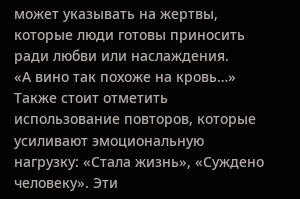может указывать на жертвы, которые люди готовы приносить ради любви или наслаждения.
«А вино так похоже на кровь…»
Также стоит отметить использование повторов, которые усиливают эмоциональную нагрузку: «Стала жизнь», «Суждено человеку». Эти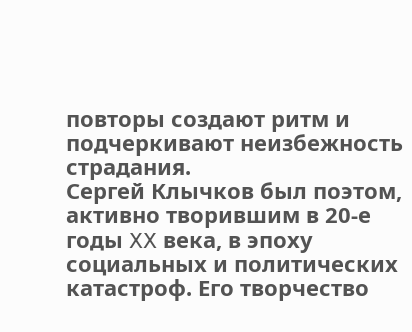повторы создают ритм и подчеркивают неизбежность страдания.
Сергей Клычков был поэтом, активно творившим в 20-е годы XX века, в эпоху социальных и политических катастроф. Его творчество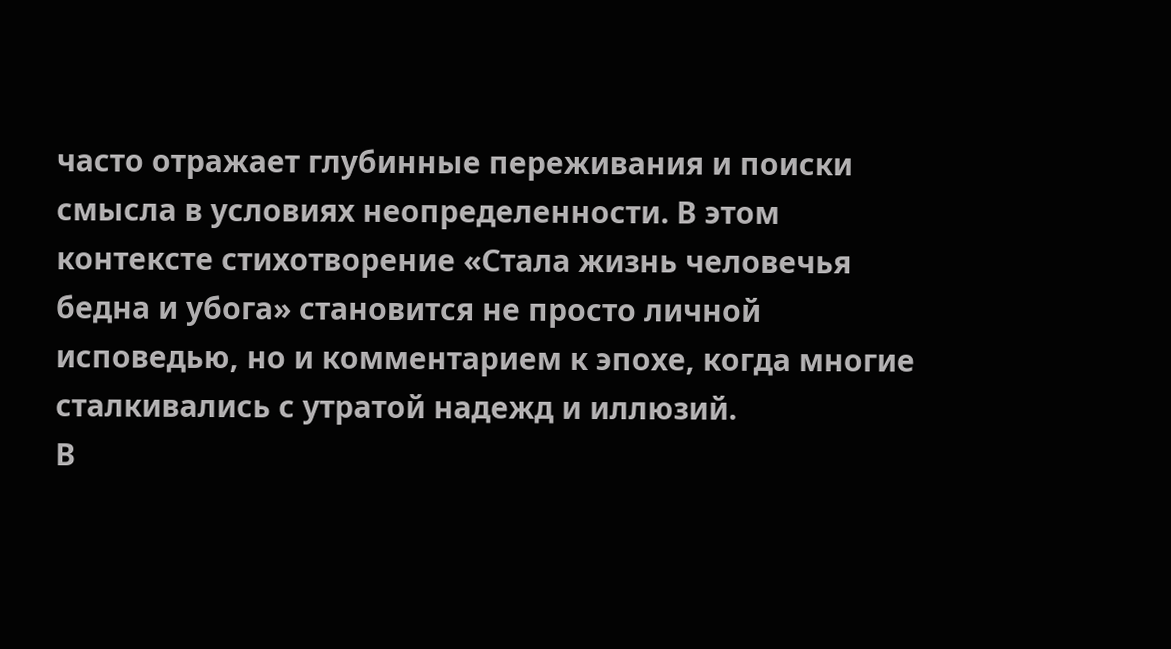часто отражает глубинные переживания и поиски смысла в условиях неопределенности. В этом контексте стихотворение «Стала жизнь человечья бедна и убога» становится не просто личной исповедью, но и комментарием к эпохе, когда многие сталкивались с утратой надежд и иллюзий.
В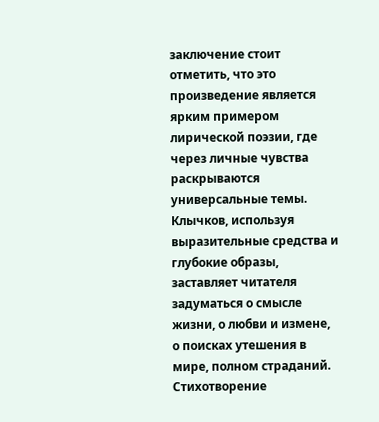заключение стоит отметить, что это произведение является ярким примером лирической поэзии, где через личные чувства раскрываются универсальные темы. Клычков, используя выразительные средства и глубокие образы, заставляет читателя задуматься о смысле жизни, о любви и измене, о поисках утешения в мире, полном страданий. Стихотворение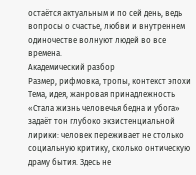остаётся актуальным и по сей день, ведь вопросы о счастье, любви и внутреннем одиночестве волнуют людей во все времена.
Академический разбор
Размер, рифмовка, тропы, контекст эпохи
Тема, идея, жанровая принадлежность
«Стала жизнь человечья бедна и убога» задаёт тон глубоко экзистенциальной лирики: человек переживает не столько социальную критику, сколько онтическую драму бытия. Здесь не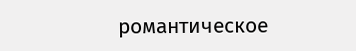романтическое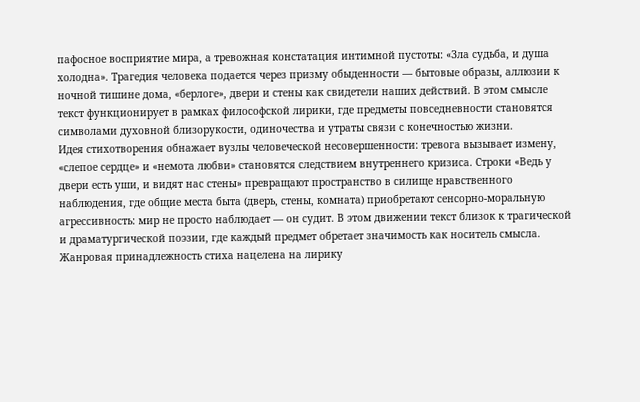пафосное восприятие мира, а тревожная констатация интимной пустоты: «Зла судьба, и душа холодна». Трагедия человека подается через призму обыденности — бытовые образы, аллюзии к ночной тишине дома, «берлоге», двери и стены как свидетели наших действий. В этом смысле текст функционирует в рамках философской лирики, где предметы повседневности становятся символами духовной близорукости, одиночества и утраты связи с конечностью жизни.
Идея стихотворения обнажает вузлы человеческой несовершенности: тревога вызывает измену, «слепое сердце» и «немота любви» становятся следствием внутреннего кризиса. Строки «Ведь у двери есть уши, и видят нас стены» превращают пространство в силище нравственного наблюдения, где общие места быта (дверь, стены, комната) приобретают сенсорно-моральную агрессивность: мир не просто наблюдает — он судит. В этом движении текст близок к трагической и драматургической поэзии, где каждый предмет обретает значимость как носитель смысла.
Жанровая принадлежность стиха нацелена на лирику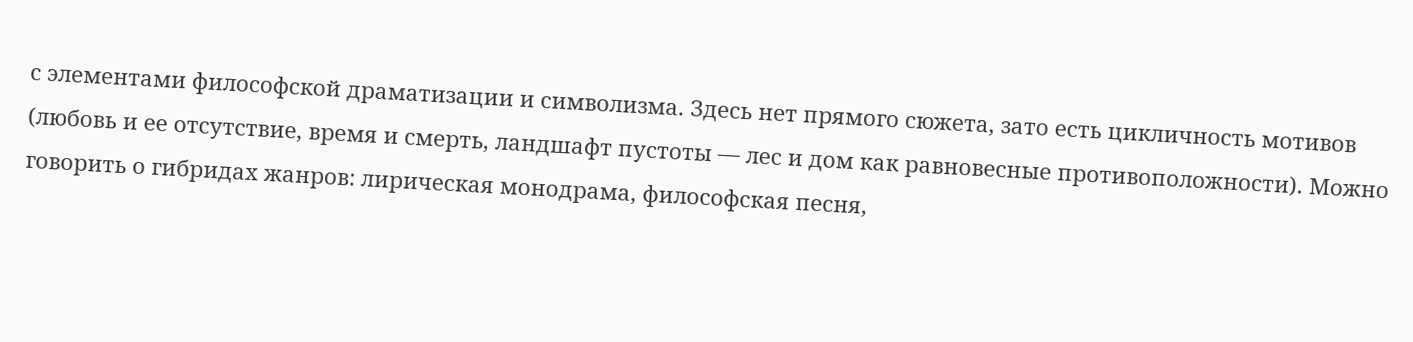с элементами философской драматизации и символизма. Здесь нет прямого сюжета, зато есть цикличность мотивов (любовь и ее отсутствие, время и смерть, ландшафт пустоты — лес и дом как равновесные противоположности). Можно говорить о гибридах жанров: лирическая монодрама, философская песня,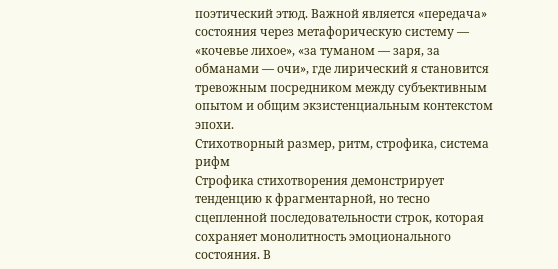поэтический этюд. Важной является «передача» состояния через метафорическую систему — «кочевье лихое», «за туманом — заря, за обманами — очи», где лирический я становится тревожным посредником между субъективным опытом и общим экзистенциальным контекстом эпохи.
Стихотворный размер, ритм, строфика, система рифм
Строфика стихотворения демонстрирует тенденцию к фрагментарной, но тесно сцепленной последовательности строк, которая сохраняет монолитность эмоционального состояния. В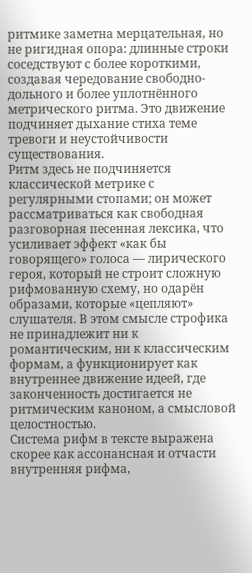ритмике заметна мерцательная, но не ригидная опора: длинные строки соседствуют с более короткими, создавая чередование свободно-дольного и более уплотнённого метрического ритма. Это движение подчиняет дыхание стиха теме тревоги и неустойчивости существования.
Ритм здесь не подчиняется классической метрике с регулярными стопами; он может рассматриваться как свободная разговорная песенная лексика, что усиливает эффект «как бы говорящего» голоса — лирического героя, который не строит сложную рифмованную схему, но одарён образами, которые «цепляют» слушателя. В этом смысле строфика не принадлежит ни к романтическим, ни к классическим формам, а функционирует как внутреннее движение идеей, где законченность достигается не ритмическим каноном, а смысловой целостностью.
Система рифм в тексте выражена скорее как ассонансная и отчасти внутренняя рифма,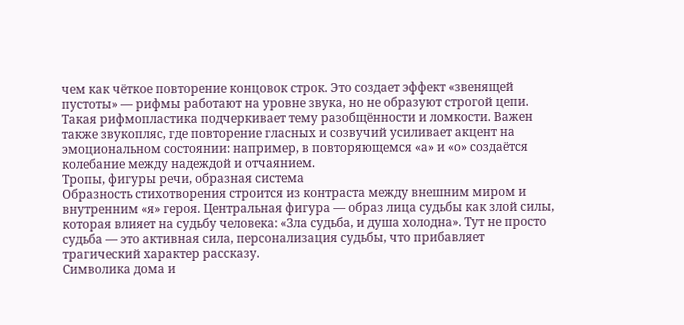чем как чёткое повторение концовок строк. Это создает эффект «звенящей пустоты» — рифмы работают на уровне звука, но не образуют строгой цепи. Такая рифмопластика подчеркивает тему разобщённости и ломкости. Важен также звукопляс, где повторение гласных и созвучий усиливает акцент на эмоциональном состоянии: например, в повторяющемся «а» и «о» создаётся колебание между надеждой и отчаянием.
Тропы, фигуры речи, образная система
Образность стихотворения строится из контраста между внешним миром и внутренним «я» героя. Центральная фигура — образ лица судьбы как злой силы, которая влияет на судьбу человека: «Зла судьба, и душа холодна». Тут не просто судьба — это активная сила, персонализация судьбы, что прибавляет трагический характер рассказу.
Символика дома и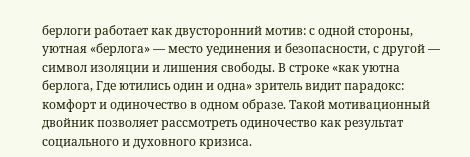берлоги работает как двусторонний мотив: с одной стороны, уютная «берлога» — место уединения и безопасности, с другой — символ изоляции и лишения свободы. В строке «как уютна берлога, Где ютились один и одна» зритель видит парадокс: комфорт и одиночество в одном образе. Такой мотивационный двойник позволяет рассмотреть одиночество как результат социального и духовного кризиса.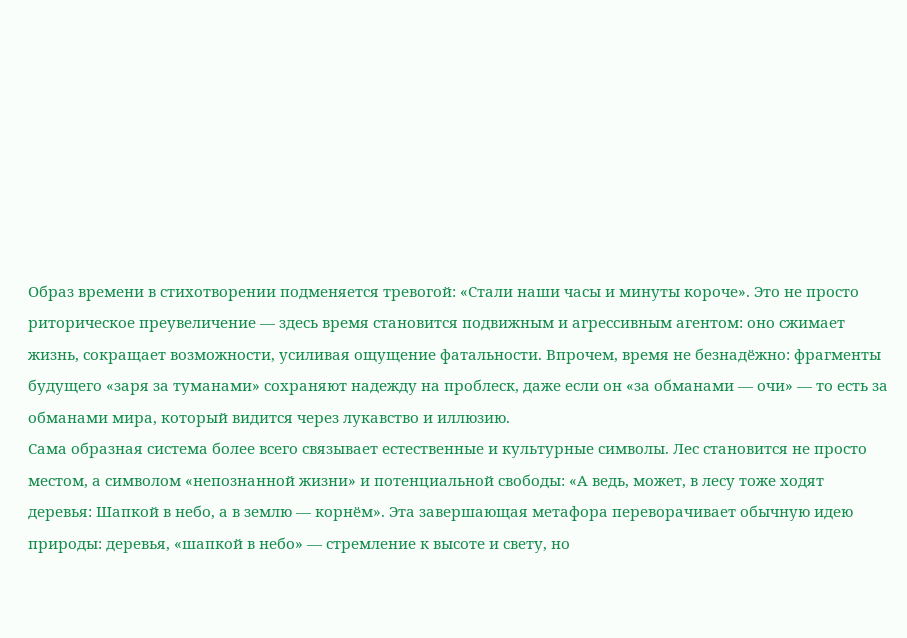Образ времени в стихотворении подменяется тревогой: «Стали наши часы и минуты короче». Это не просто риторическое преувеличение — здесь время становится подвижным и агрессивным агентом: оно сжимает жизнь, сокращает возможности, усиливая ощущение фатальности. Впрочем, время не безнадёжно: фрагменты будущего «заря за туманами» сохраняют надежду на проблеск, даже если он «за обманами — очи» — то есть за обманами мира, который видится через лукавство и иллюзию.
Сама образная система более всего связывает естественные и культурные символы. Лес становится не просто местом, а символом «непознанной жизни» и потенциальной свободы: «А ведь, может, в лесу тоже ходят деревья: Шапкой в небо, а в землю — корнём». Эта завершающая метафора переворачивает обычную идею природы: деревья, «шапкой в небо» — стремление к высоте и свету, но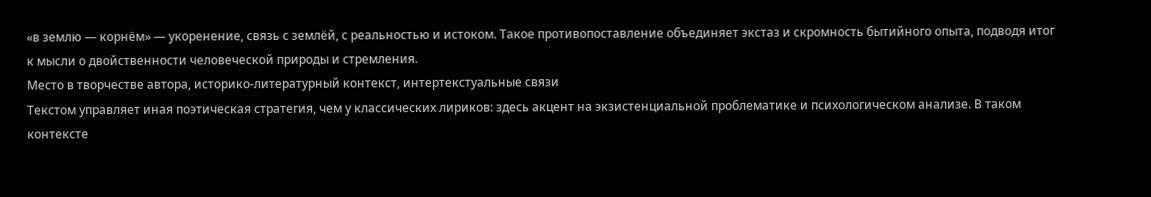«в землю — корнём» — укоренение, связь с землёй, с реальностью и истоком. Такое противопоставление объединяет экстаз и скромность бытийного опыта, подводя итог к мысли о двойственности человеческой природы и стремления.
Место в творчестве автора, историко-литературный контекст, интертекстуальные связи
Текстом управляет иная поэтическая стратегия, чем у классических лириков: здесь акцент на экзистенциальной проблематике и психологическом анализе. В таком контексте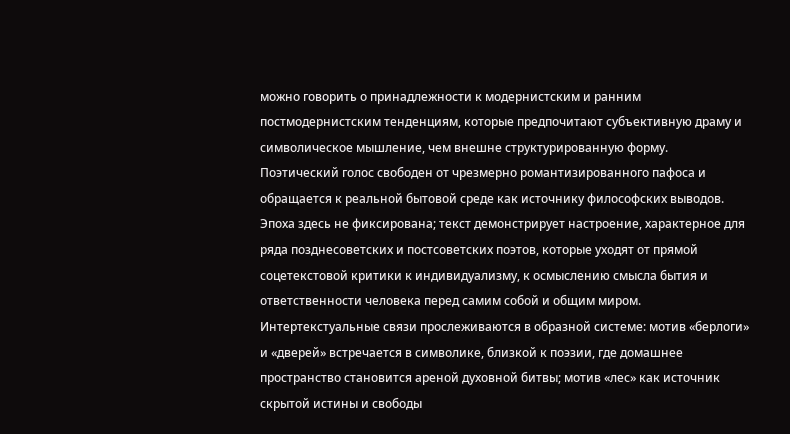можно говорить о принадлежности к модернистским и ранним постмодернистским тенденциям, которые предпочитают субъективную драму и символическое мышление, чем внешне структурированную форму. Поэтический голос свободен от чрезмерно романтизированного пафоса и обращается к реальной бытовой среде как источнику философских выводов.
Эпоха здесь не фиксирована; текст демонстрирует настроение, характерное для ряда позднесоветских и постсоветских поэтов, которые уходят от прямой соцетекстовой критики к индивидуализму, к осмыслению смысла бытия и ответственности человека перед самим собой и общим миром. Интертекстуальные связи прослеживаются в образной системе: мотив «берлоги» и «дверей» встречается в символике, близкой к поэзии, где домашнее пространство становится ареной духовной битвы; мотив «лес» как источник скрытой истины и свободы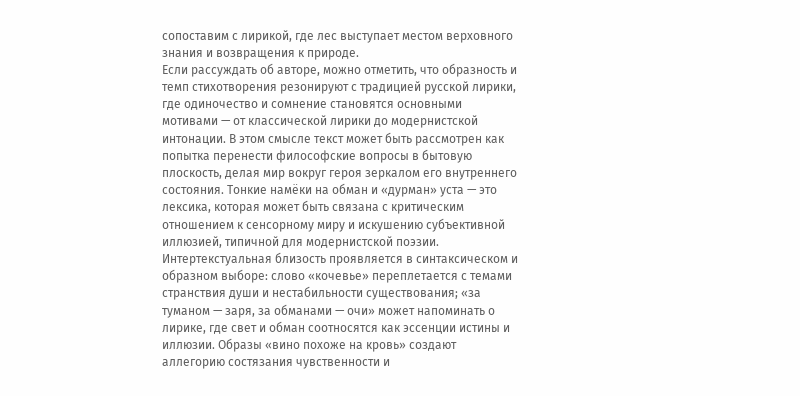сопоставим с лирикой, где лес выступает местом верховного знания и возвращения к природе.
Если рассуждать об авторе, можно отметить, что образность и темп стихотворения резонируют с традицией русской лирики, где одиночество и сомнение становятся основными мотивами — от классической лирики до модернистской интонации. В этом смысле текст может быть рассмотрен как попытка перенести философские вопросы в бытовую плоскость, делая мир вокруг героя зеркалом его внутреннего состояния. Тонкие намёки на обман и «дурман» уста — это лексика, которая может быть связана с критическим отношением к сенсорному миру и искушению субъективной иллюзией, типичной для модернистской поэзии.
Интертекстуальная близость проявляется в синтаксическом и образном выборе: слово «кочевье» переплетается с темами странствия души и нестабильности существования; «за туманом — заря, за обманами — очи» может напоминать о лирике, где свет и обман соотносятся как эссенции истины и иллюзии. Образы «вино похоже на кровь» создают аллегорию состязания чувственности и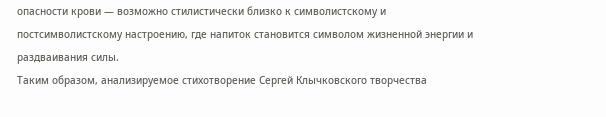опасности крови — возможно стилистически близко к символистскому и постсимволистскому настроению, где напиток становится символом жизненной энергии и раздваивания силы.
Таким образом, анализируемое стихотворение Сергей Клычковского творчества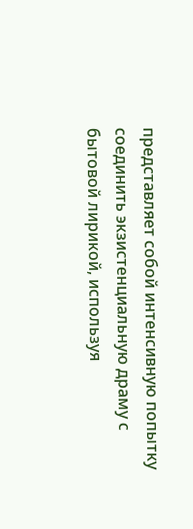представляет собой интенсивную попытку соединить экзистенциальную драму с бытовой лирикой, используя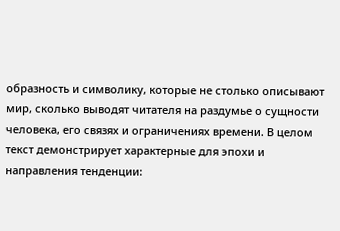образность и символику, которые не столько описывают мир, сколько выводят читателя на раздумье о сущности человека, его связях и ограничениях времени. В целом текст демонстрирует характерные для эпохи и направления тенденции: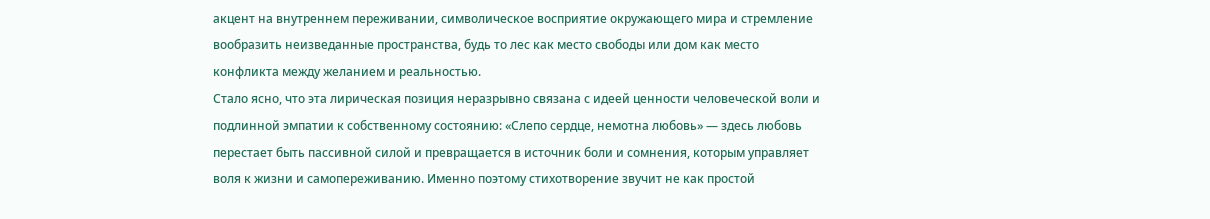акцент на внутреннем переживании, символическое восприятие окружающего мира и стремление вообразить неизведанные пространства, будь то лес как место свободы или дом как место конфликта между желанием и реальностью.
Стало ясно, что эта лирическая позиция неразрывно связана с идеей ценности человеческой воли и подлинной эмпатии к собственному состоянию: «Слепо сердце, немотна любовь» — здесь любовь перестает быть пассивной силой и превращается в источник боли и сомнения, которым управляет воля к жизни и самопереживанию. Именно поэтому стихотворение звучит не как простой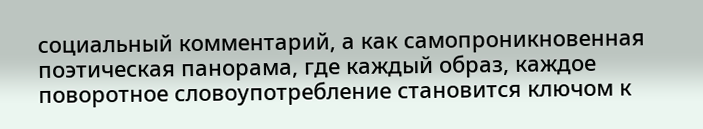социальный комментарий, а как самопроникновенная поэтическая панорама, где каждый образ, каждое поворотное словоупотребление становится ключом к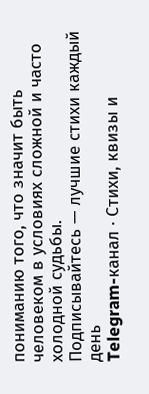пониманию того, что значит быть человеком в условиях сложной и часто холодной судьбы.
Подписывайтесь — лучшие стихи каждый день
Telegram-канал · Стихи, квизы и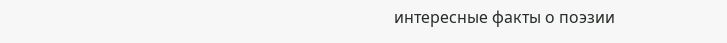интересные факты о поэзии